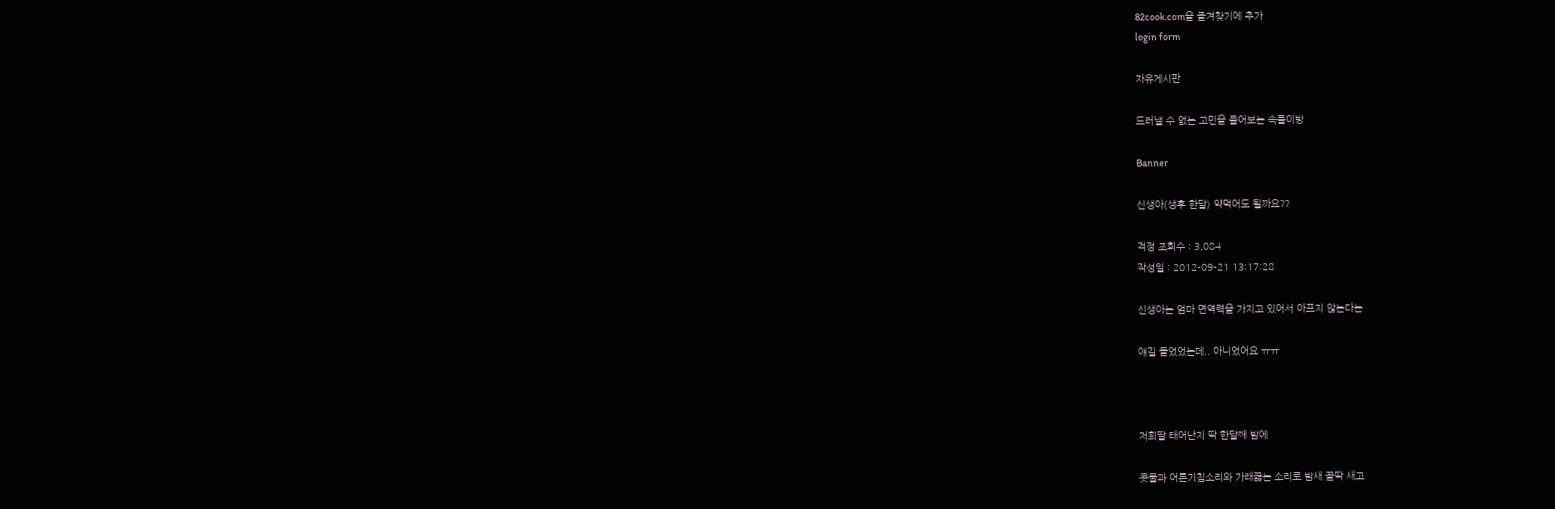82cook.com을 즐겨찾기에 추가
login form

자유게시판

드러낼 수 없는 고민을 풀어보는 속풀이방

Banner

신생아(생후 한달) 약먹어도 될까요??

걱정 조회수 : 3,084
작성일 : 2012-09-21 13:17:28

신생아는 엄마 면역력을 가지고 있어서 아프지 않는다는

얘길 들었었는데.. 아니었어요 ㅠㅠ



저희딸 태어난지 딱 한달째 밤에

콧물과 어른기침소리와 가래끓는 소리로 밤새 꼴딱 새고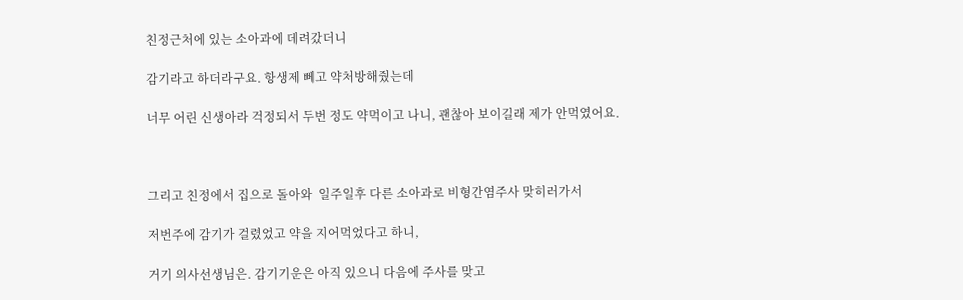친정근처에 있는 소아과에 데려갔더니

감기라고 하더라구요. 항생제 뻬고 약처방해줬는데

너무 어린 신생아라 걱정되서 두번 정도 약먹이고 나니, 괜찮아 보이길래 제가 안먹였어요.



그리고 친정에서 집으로 돌아와  일주일후 다른 소아과로 비형간염주사 맞히러가서

저번주에 감기가 걸렸었고 약을 지어먹었다고 하니,

거기 의사선생님은. 감기기운은 아직 있으니 다음에 주사를 맞고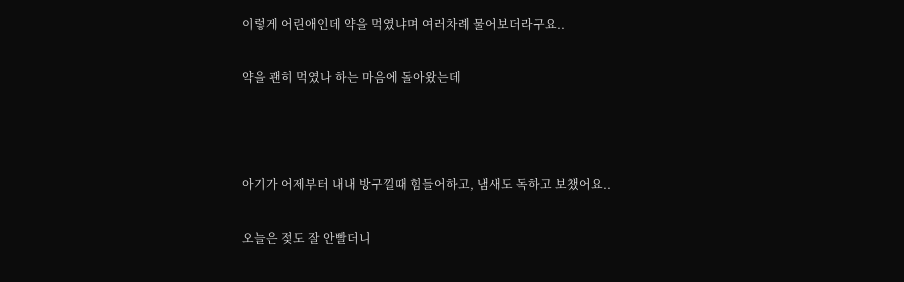이렇게 어린애인데 약을 먹였냐며 여러차례 물어보더라구요..

약을 괜히 먹였나 하는 마음에 돌아왔는데



아기가 어제부터 내내 방구낄때 힘들어하고, 냄새도 독하고 보챘어요..

오늘은 젖도 잘 안빨더니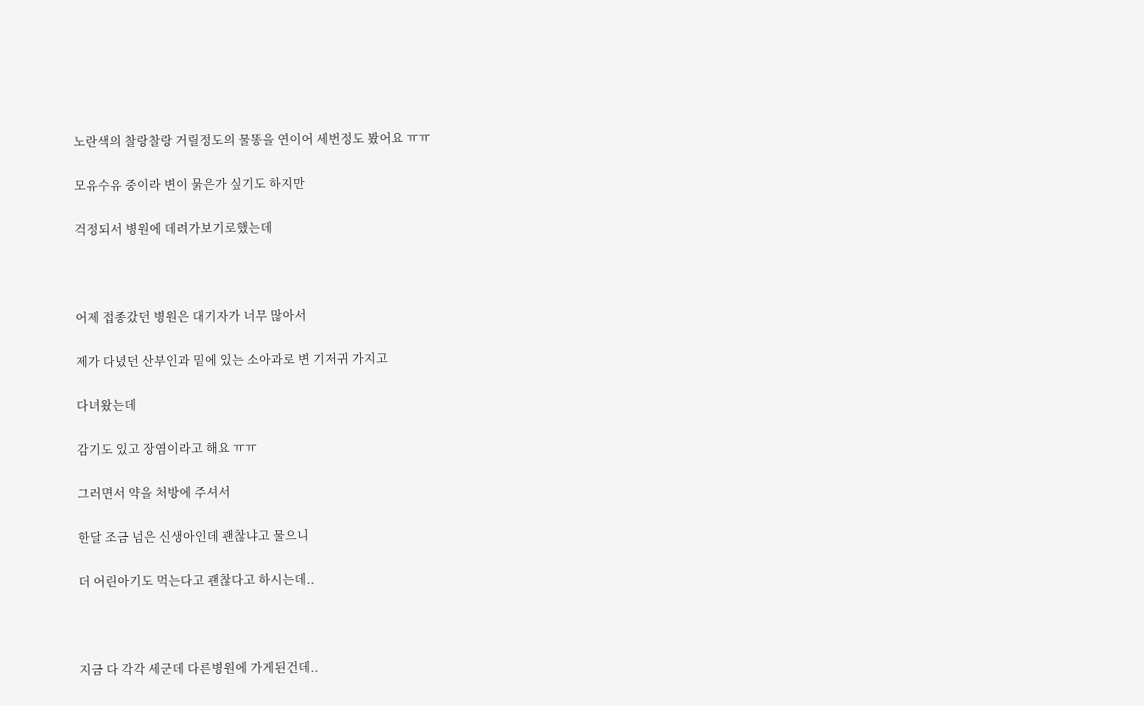노란색의 찰랑찰랑 거릴정도의 물똥을 연이어 세번정도 봤어요 ㅠㅠ

모유수유 중이라 변이 묽은가 싶기도 하지만

걱정되서 병원에 데려가보기로했는데



어제 접종갔던 병원은 대기자가 너무 많아서

제가 다녔던 산부인과 밑에 있는 소아과로 변 기저귀 가지고

다녀왔는데

감기도 있고 장염이라고 해요 ㅠㅠ

그러면서 약을 처방에 주셔서

한달 조금 넘은 신생아인데 괜찮냐고 물으니

더 어린아기도 먹는다고 괜찮다고 하시는데..



지금 다 각각 세군데 다른병원에 가게된건데..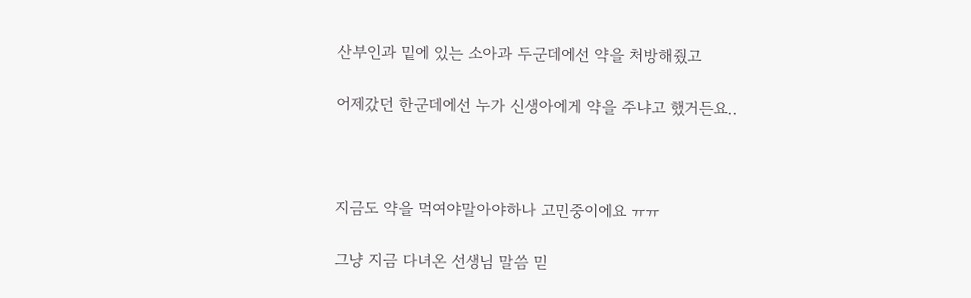산부인과 밑에 있는 소아과 두군데에선 약을 처방해줬고

어제갔던 한군데에선 누가 신생아에게 약을 주냐고 했거든요..



지금도 약을 먹여야말아야하나 고민중이에요 ㅠㅠ

그냥 지금 다녀온 선생님 말씀 믿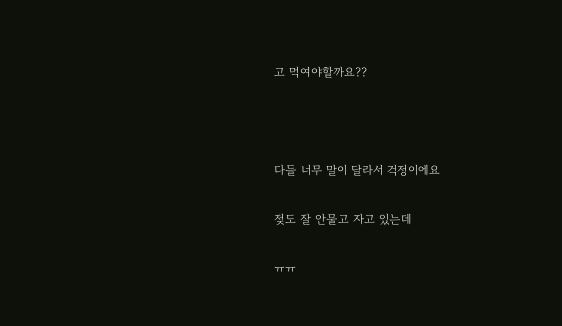고 먹여야할까요??



다들 너무 말이 달라서 걱정이에요

젖도 잘 안물고 자고 있는데

ㅠㅠ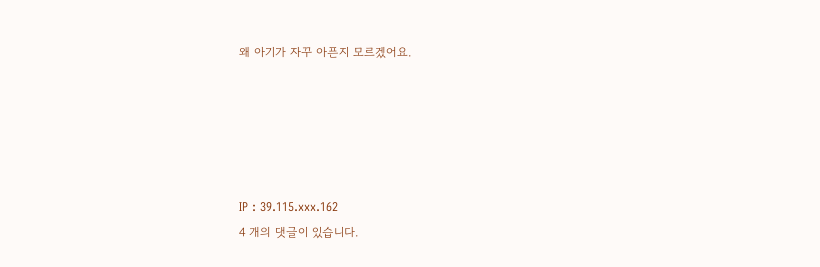왜 아기가 자꾸 아픈지 모르겠어요.





IP : 39.115.xxx.162
4 개의 댓글이 있습니다.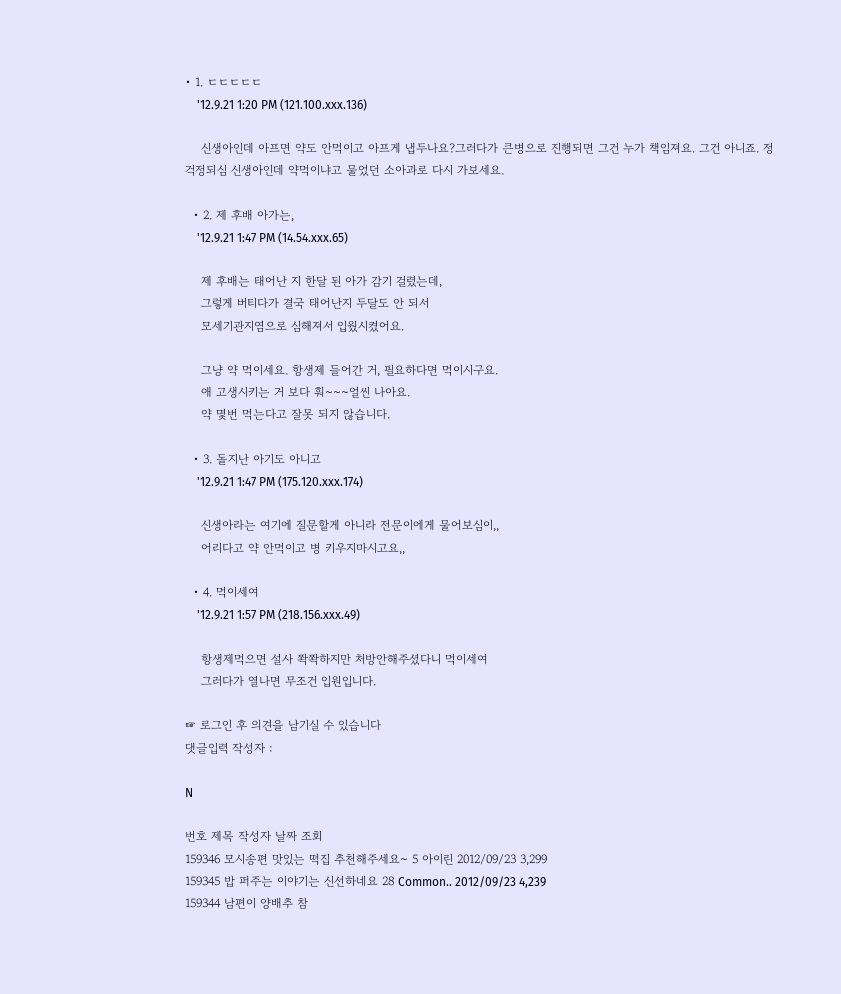• 1. ㄷㄷㄷㄷㄷ
    '12.9.21 1:20 PM (121.100.xxx.136)

    신생아인데 아프면 약도 안먹이고 아프게 냅두나요?그러다가 큰병으로 진행되면 그건 누가 책임져요. 그건 아니죠. 정 걱정되심 신생아인데 약먹이냐고 물었던 소아과로 다시 가보세요.

  • 2. 제 후배 아가는,
    '12.9.21 1:47 PM (14.54.xxx.65)

    제 후배는 태어난 지 한달 된 아가 감기 걸렸는데,
    그렇게 버티다가 결국 태어난지 두달도 안 되서
    모세기관지염으로 심해져서 입웠시켰어요.

    그냥 약 먹이세요. 항생제 들어간 거, 필요하다면 먹이시구요.
    애 고생시키는 거 보다 훠~~~얼씬 나아요.
    약 몇번 먹는다고 잘못 되지 않습니다.

  • 3. 돌지난 아기도 아니고
    '12.9.21 1:47 PM (175.120.xxx.174)

    신생아라는 여기에 질문할게 아니라 전문이에게 물어보심이,,
    어리다고 약 안먹이고 병 키우지마시고요,,

  • 4. 먹이세여
    '12.9.21 1:57 PM (218.156.xxx.49)

    항생제먹으면 설사 쫙쫙하지만 처방안해주셨다니 먹이세여
    그러다가 열나면 무조건 입원입니다.

☞ 로그인 후 의견을 남기실 수 있습니다
댓글입력 작성자 :

N

번호 제목 작성자 날짜 조회
159346 모시송편 맛있는 떡집 추천해주세요~ 5 아이린 2012/09/23 3,299
159345 밥 퍼주는 이야기는 신선하네요 28 Common.. 2012/09/23 4,239
159344 남편이 양배추 참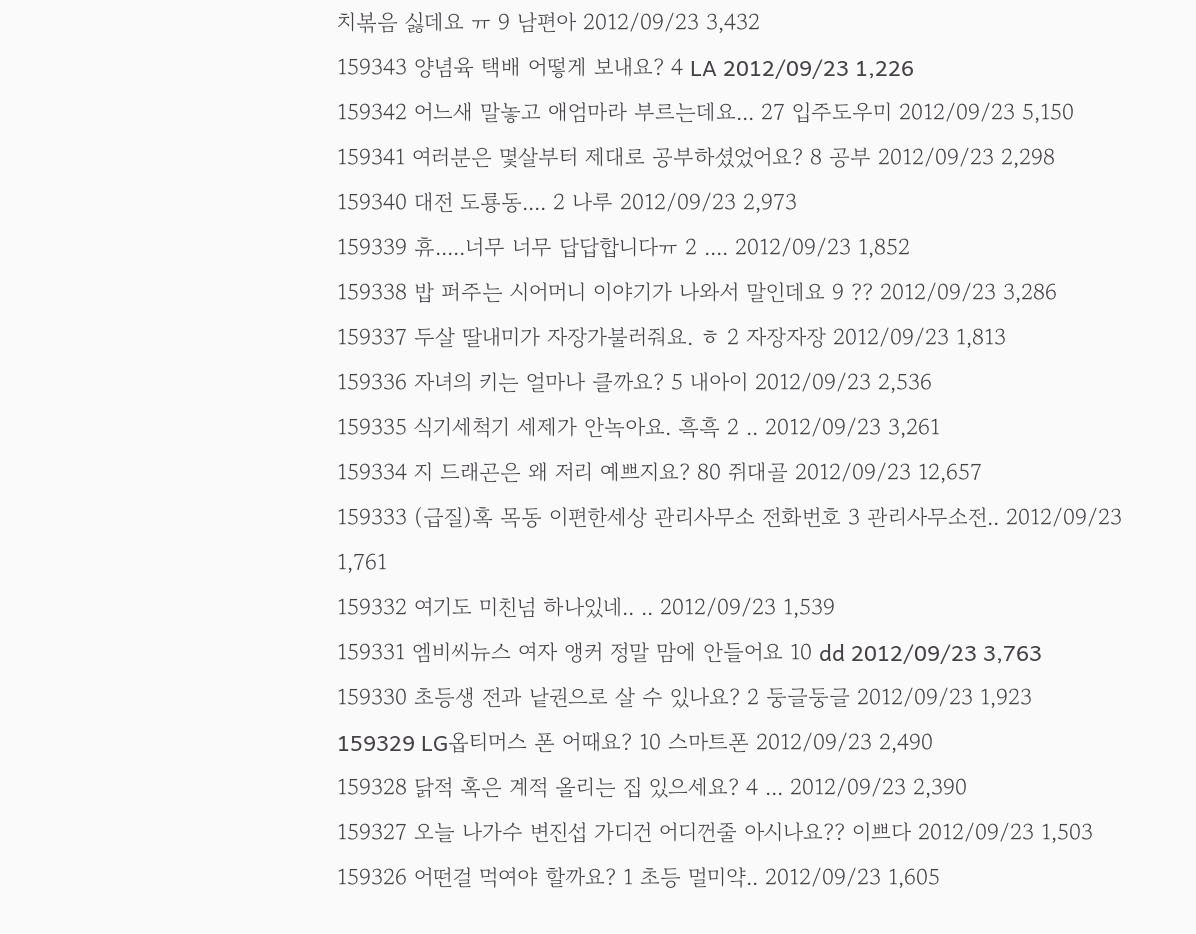치볶음 싫데요 ㅠ 9 남편아 2012/09/23 3,432
159343 양념육 택배 어떻게 보내요? 4 LA 2012/09/23 1,226
159342 어느새 말놓고 애엄마라 부르는데요... 27 입주도우미 2012/09/23 5,150
159341 여러분은 몇살부터 제대로 공부하셨었어요? 8 공부 2012/09/23 2,298
159340 대전 도룡동.... 2 나루 2012/09/23 2,973
159339 휴.....너무 너무 답답합니다ㅠ 2 .... 2012/09/23 1,852
159338 밥 퍼주는 시어머니 이야기가 나와서 말인데요 9 ?? 2012/09/23 3,286
159337 두살 딸내미가 자장가불러줘요. ㅎ 2 자장자장 2012/09/23 1,813
159336 자녀의 키는 얼마나 클까요? 5 내아이 2012/09/23 2,536
159335 식기세척기 세제가 안녹아요. 흑흑 2 .. 2012/09/23 3,261
159334 지 드래곤은 왜 저리 예쁘지요? 80 쥐대골 2012/09/23 12,657
159333 (급질)혹 목동 이편한세상 관리사무소 전화번호 3 관리사무소전.. 2012/09/23 1,761
159332 여기도 미친넘 하나있네.. .. 2012/09/23 1,539
159331 엠비씨뉴스 여자 앵커 정말 맘에 안들어요 10 dd 2012/09/23 3,763
159330 초등생 전과 낱권으로 살 수 있나요? 2 둥글둥글 2012/09/23 1,923
159329 LG옵티머스 폰 어때요? 10 스마트폰 2012/09/23 2,490
159328 닭적 혹은 계적 올리는 집 있으세요? 4 ... 2012/09/23 2,390
159327 오늘 나가수 변진섭 가디건 어디껀줄 아시나요?? 이쁘다 2012/09/23 1,503
159326 어떤걸 먹여야 할까요? 1 초등 멀미약.. 2012/09/23 1,605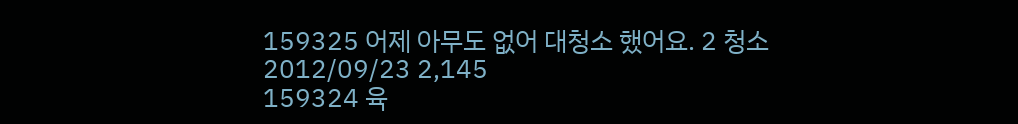159325 어제 아무도 없어 대청소 했어요. 2 청소 2012/09/23 2,145
159324 육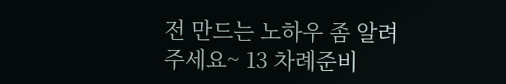전 만드는 노하우 좀 알려주세요~ 13 차례준비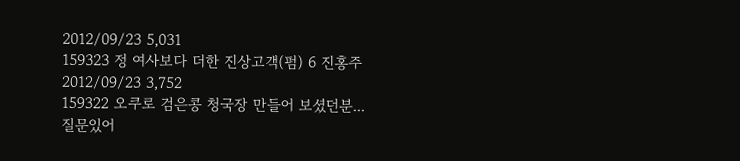2012/09/23 5,031
159323 정 여사보다 더한 진상고객(펌) 6 진홍주 2012/09/23 3,752
159322 오쿠로 검은콩 청국장 만들어 보셨던분...질문있어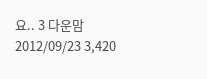요.. 3 다운맘 2012/09/23 3,420